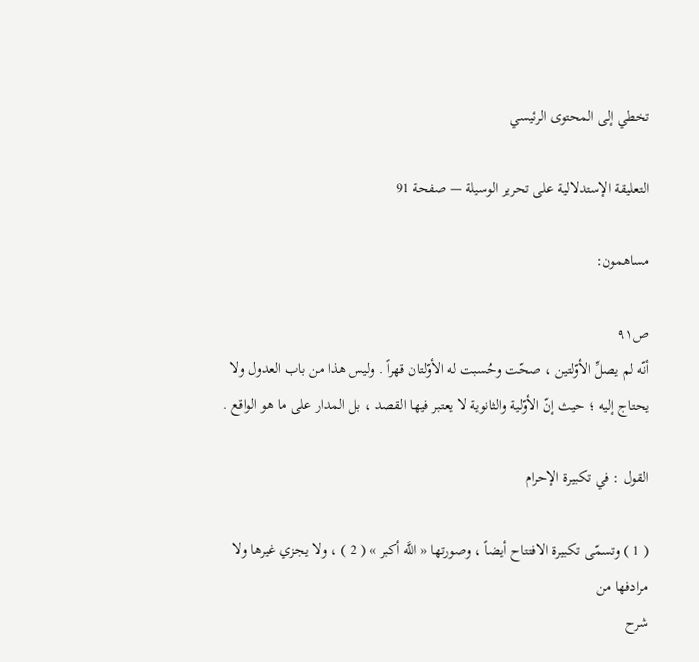تخطي إلى المحتوى الرئيسي

التعليقة الإستدلالية على تحرير الوسيلة — صفحة 91

مساهمون:

ص٩١
أنّه لم يصلِّ الأوّلتين ، صحّت وحُسبت له الأوّلتان قهراً . وليس هذا من باب العدول ولا يحتاج إليه ؛ حيث إنّ الأوّلية والثانوية لا يعتبر فيها القصد ، بل المدار على ما هو الواقع .

القول : في تكبيرة الإحرام

( 1 ) وتسمّى تكبيرة الافتتاح أيضاً ، وصورتها « اللَّه أكبر » ( 2 ) ، ولا يجزي غيرها ولا مرادفها من
شرح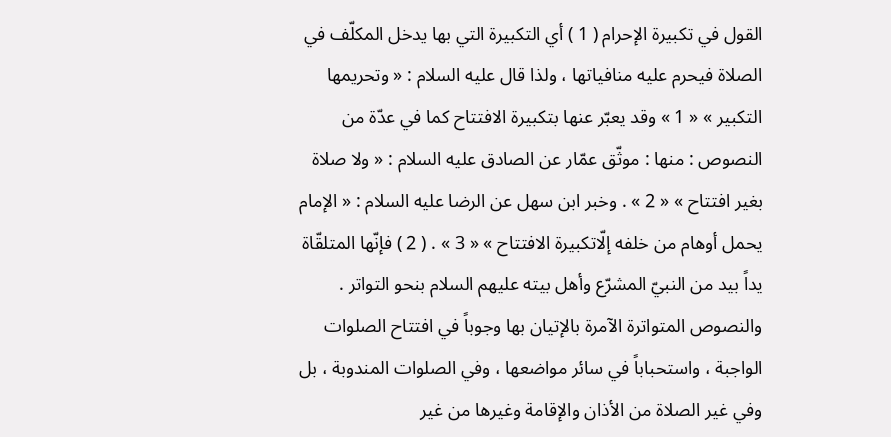القول في تكبيرة الإحرام ( 1 ) أي التكبيرة التي بها يدخل المكلّف في الصلاة فيحرم عليه منافياتها ، ولذا قال عليه السلام : « وتحريمها التكبير » « 1 » وقد يعبّر عنها بتكبيرة الافتتاح كما في عدّة من النصوص : منها : موثّق عمّار عن الصادق عليه السلام : « ولا صلاة بغير افتتاح » « 2 » . وخبر ابن سهل عن الرضا عليه السلام : « الإمام يحمل أوهام من خلفه إلّاتكبيرة الافتتاح » « 3 » . ( 2 ) فإنّها المتلقّاة يداً بيد من النبيّ المشرّع وأهل بيته عليهم السلام بنحو التواتر . والنصوص المتواترة الآمرة بالإتيان بها وجوباً في افتتاح الصلوات الواجبة ، واستحباباً في سائر مواضعها ، وفي الصلوات المندوبة ، بل وفي غير الصلاة من الأذان والإقامة وغيرها من غير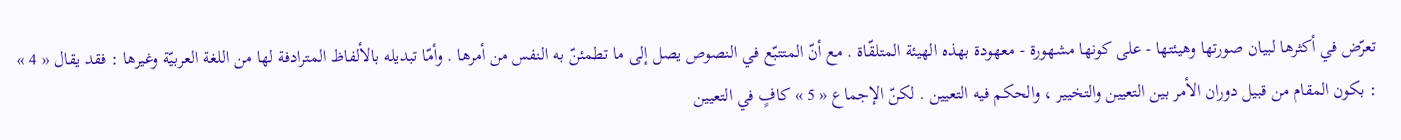تعرّض في أكثرها لبيان صورتها وهيئتها - على كونها مشهورة - معهودة بهذه الهيئة المتلقّاة . مع أنّ المتتبّع في النصوص يصل إلى ما تطمئنّ به النفس من أمرها . وأمّا تبديله بالألفاظ المترادفة لها من اللغة العربيّة وغيرها : فقد يقال « 4 » : بكون المقام من قبيل دوران الأمر بين التعيين والتخيير ، والحكم فيه التعيين . لكنّ الإجماع « 5 » كافٍ في التعيين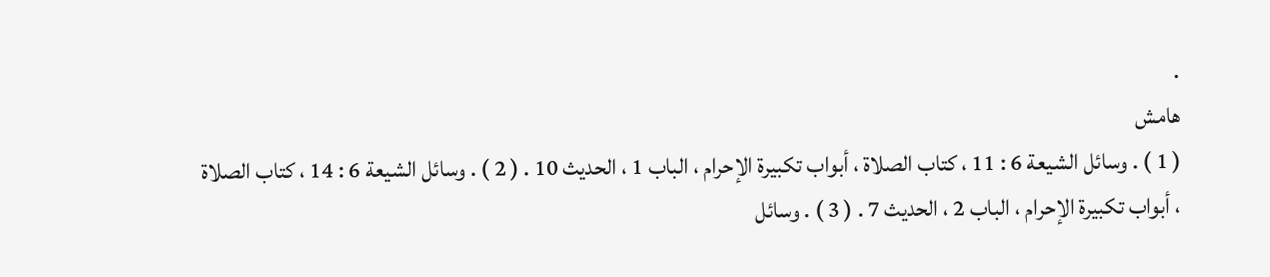.
هامش
( 1 ) . وسائل الشيعة 6 : 11 ، كتاب الصلاة ، أبواب تكبيرة الإحرام ، الباب 1 ، الحديث 10 . ( 2 ) . وسائل الشيعة 6 : 14 ، كتاب الصلاة ، أبواب تكبيرة الإحرام ، الباب 2 ، الحديث 7 . ( 3 ) . وسائل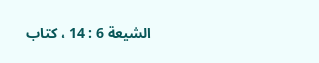الشيعة 6 : 14 ، كتاب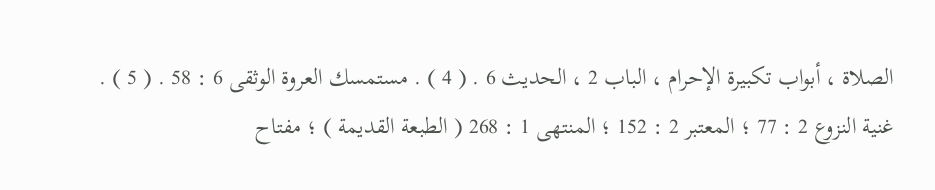الصلاة ، أبواب تكبيرة الإحرام ، الباب 2 ، الحديث 6 . ( 4 ) . مستمسك العروة الوثقى 6 : 58 . ( 5 ) . غنية النزوع 2 : 77 ؛ المعتبر 2 : 152 ؛ المنتهى 1 : 268 ( الطبعة القديمة ) ؛ مفتاح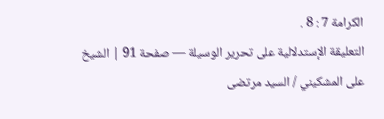الكرامة 7 : 8 .
التعليقة الإستدلالية على تحرير الوسيلة — صفحة 91 | الشيخ على المشكيني / السيد مرتضى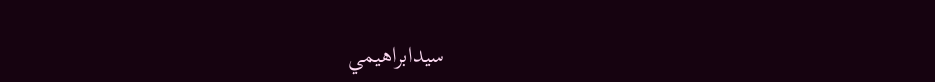سيدابراهيمي